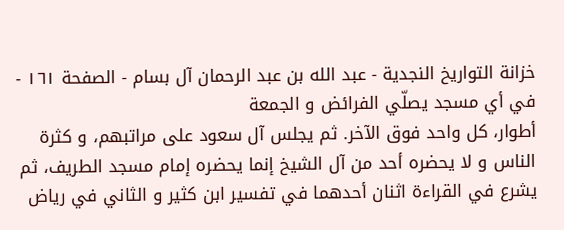خزانة التواريخ النجدية - عبد الله بن عبد الرحمان آل بسام - الصفحة ١٦١ - في أي مسجد يصلّي الفرائض و الجمعة
أطوار، كل واحد فوق الآخر. ثم يجلس آل سعود على مراتبهم، و كثرة الناس و لا يحضره أحد من آل الشيخ إنما يحضره إمام مسجد الطريف، ثم يشرع في القراءة اثنان أحدهما في تفسير ابن كثير و الثاني في رياض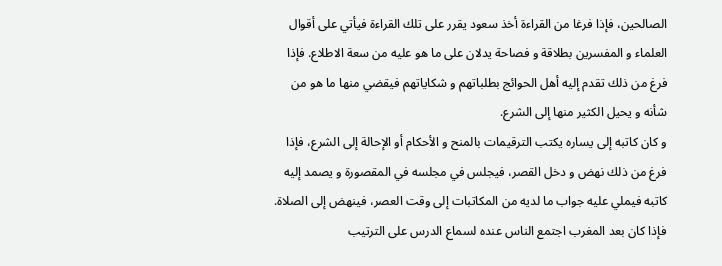الصالحين، فإذا فرغا من القراءة أخذ سعود يقرر على تلك القراءة فيأتي على أقوال العلماء و المفسرين بطلاقة و فصاحة يدلان على ما هو عليه من سعة الاطلاع. فإذا فرغ من ذلك تقدم إليه أهل الحوائج بطلباتهم و شكاياتهم فيقضي منها ما هو من شأنه و يحيل الكثير منها إلى الشرع.
و كان كاتبه إلى يساره يكتب الترقيمات بالمنح و الأحكام أو الإحالة إلى الشرع، فإذا فرغ من ذلك نهض و دخل القصر، فيجلس في مجلسه في المقصورة و يصمد إليه كاتبه فيملي عليه جواب ما لديه من المكاتبات إلى وقت العصر، فينهض إلى الصلاة. فإذا كان بعد المغرب اجتمع الناس عنده لسماع الدرس على الترتيب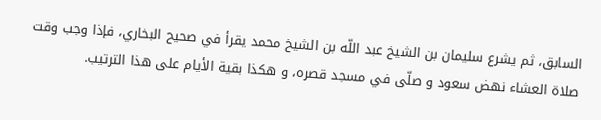السابق، ثم يشرع سليمان بن الشيخ عبد اللّه بن الشيخ محمد يقرأ في صحيح البخاري، فإذا وجب وقت صلاة العشاء نهض سعود و صلّى في مسجد قصره، و هكذا بقية الأيام على هذا الترتيب.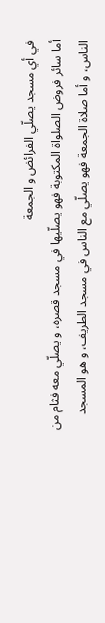في أي مسجد يصلّي الفرائض و الجمعة
أما سائر فروض الصلواة المكتوبة فهو يصلّيها في مسجد قصره، و يصلّي معه فثام من الناس، و أما صلاة الجمعة فهو يصلّي مع الناس في مسجد الطريف، و هو المسجد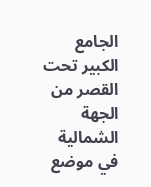الجامع الكبير تحت القصر من الجهة الشمالية في موضع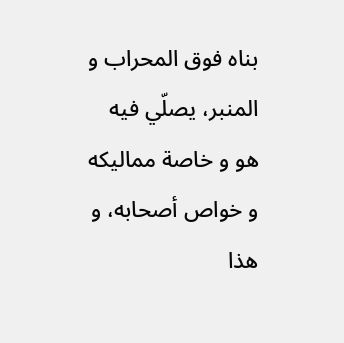بناه فوق المحراب و المنبر، يصلّي فيه هو و خاصة مماليكه و خواص أصحابه، و هذا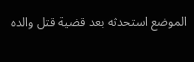الموضع استحدثه بعد قضية قتل والده